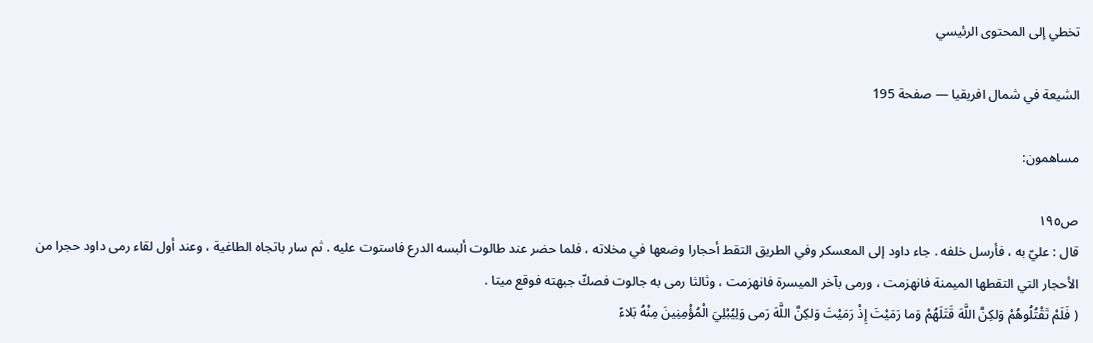تخطي إلى المحتوى الرئيسي

الشيعة في شمال افريقيا — صفحة 195

مساهمون:

ص١٩٥
قال : عليّ به ، فأرسل خلفه . جاء داود إلى المعسكر وفي الطريق التقط أحجارا وضعها في مخلاته ، فلما حضر عند طالوت ألبسه الدرع فاستوت عليه . ثم سار باتجاه الطاغية ، وعند أول لقاء رمى داود حجرا من الأحجار التي التقطها الميمنة فانهزمت ، ورمى بآخر الميسرة فانهزمت ، وثالثا رمى به جالوت فصكّ جبهته فوقع ميتا .
( فَلَمْ تَقْتُلُوهُمْ وَلكِنَّ اللَّهَ قَتَلَهُمْ وَما رَمَيْتَ إِذْ رَمَيْتَ وَلكِنَّ اللَّهَ رَمى وَلِيُبْلِيَ الْمُؤْمِنِينَ مِنْهُ بَلاءً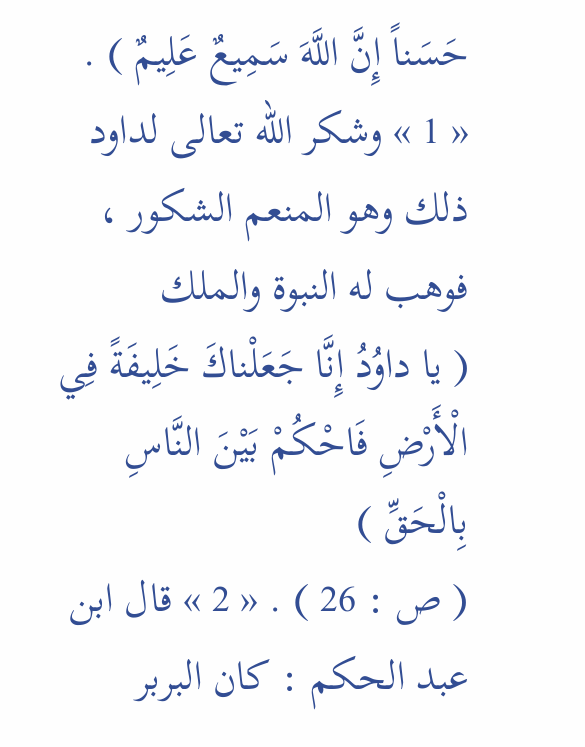حَسَناً إِنَّ اللَّهَ سَمِيعٌ عَلِيمٌ ) .
« 1 » وشكر اللّه تعالى لداود ذلك وهو المنعم الشكور ، فوهب له النبوة والملك
( يا داوُدُ إِنَّا جَعَلْناكَ خَلِيفَةً فِي الْأَرْضِ فَاحْكُمْ بَيْنَ النَّاسِ بِالْحَقِّ )
( ص : 26 ) . « 2 » قال ابن عبد الحكم : كان البربر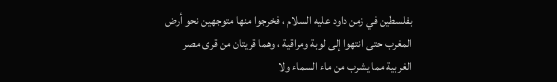بفلسطين في زمن داود عليه السلام ، فخرجوا منها متوجهين نحو أرض المغرب حتى انتهوا إلى لوبة ومراقية ، وهما قريتان من قرى مصر الغربية مما يشرب من ماء السماء ولا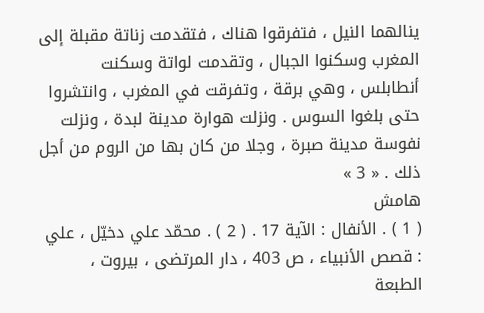ينالهما النيل ، فتفرقوا هناك ، فتقدمت زناتة مقبلة إلى المغرب وسكنوا الجبال ، وتقدمت لواتة وسكنت أنطابلس ، وهي برقة ، وتفرقت في المغرب ، وانتشروا حتى بلغوا السوس . ونزلت هوارة مدينة لبدة ، ونزلت نفوسة مدينة صبرة ، وجلا من كان بها من الروم من أجل ذلك . « 3 »
هامش
( 1 ) . الأنفال : الآية 17 . ( 2 ) . محمّد علي دخيّل ، علي : قصص الأنبياء ، ص 403 ، دار المرتضى ، بيروت ، الطبعة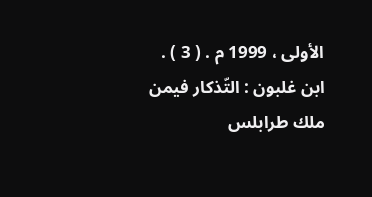الأولى ، 1999 م . ( 3 ) . ابن غلبون : التّذكار فيمن ملك طرابلس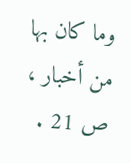وما كان بها من أخبار ، ص 21 .